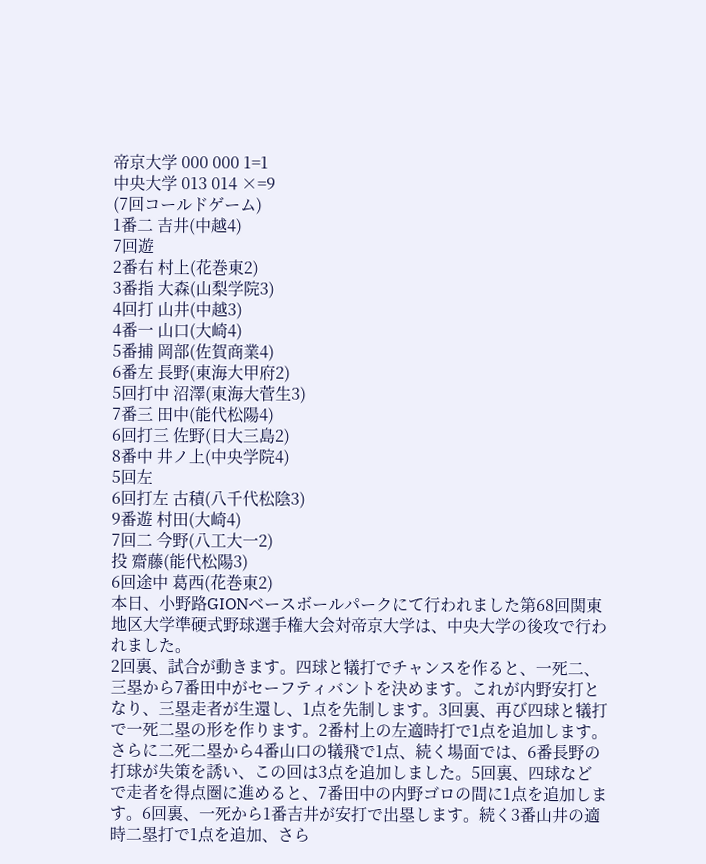帝京大学 000 000 1=1
中央大学 013 014 ×=9
(7回コールドゲーム)
1番二 吉井(中越4)
7回遊
2番右 村上(花巻東2)
3番指 大森(山梨学院3)
4回打 山井(中越3)
4番一 山口(大崎4)
5番捕 岡部(佐賀商業4)
6番左 長野(東海大甲府2)
5回打中 沼澤(東海大菅生3)
7番三 田中(能代松陽4)
6回打三 佐野(日大三島2)
8番中 井ノ上(中央学院4)
5回左
6回打左 古積(八千代松陰3)
9番遊 村田(大崎4)
7回二 今野(八工大一2)
投 齋藤(能代松陽3)
6回途中 葛西(花巻東2)
本日、小野路GIONベースボールパークにて行われました第68回関東地区大学準硬式野球選手権大会対帝京大学は、中央大学の後攻で行われました。
2回裏、試合が動きます。四球と犠打でチャンスを作ると、一死二、三塁から7番田中がセーフティバントを決めます。これが内野安打となり、三塁走者が生還し、1点を先制します。3回裏、再び四球と犠打で一死二塁の形を作ります。2番村上の左適時打で1点を追加します。さらに二死二塁から4番山口の犠飛で1点、続く場面では、6番長野の打球が失策を誘い、この回は3点を追加しました。5回裏、四球などで走者を得点圏に進めると、7番田中の内野ゴロの間に1点を追加します。6回裏、一死から1番吉井が安打で出塁します。続く3番山井の適時二塁打で1点を追加、さら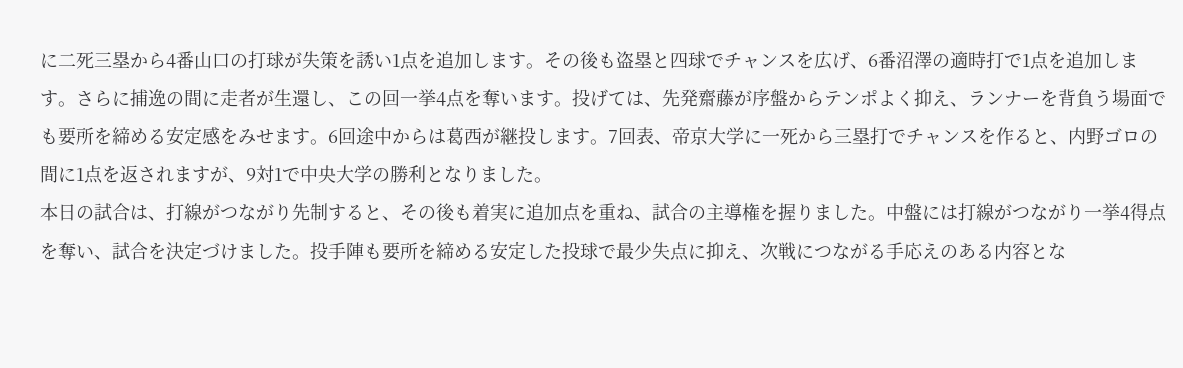に二死三塁から4番山口の打球が失策を誘い1点を追加します。その後も盗塁と四球でチャンスを広げ、6番沼澤の適時打で1点を追加します。さらに捕逸の間に走者が生還し、この回一挙4点を奪います。投げては、先発齋藤が序盤からテンポよく抑え、ランナーを背負う場面でも要所を締める安定感をみせます。6回途中からは葛西が継投します。7回表、帝京大学に一死から三塁打でチャンスを作ると、内野ゴロの間に1点を返されますが、9対1で中央大学の勝利となりました。
本日の試合は、打線がつながり先制すると、その後も着実に追加点を重ね、試合の主導権を握りました。中盤には打線がつながり一挙4得点を奪い、試合を決定づけました。投手陣も要所を締める安定した投球で最少失点に抑え、次戦につながる手応えのある内容とな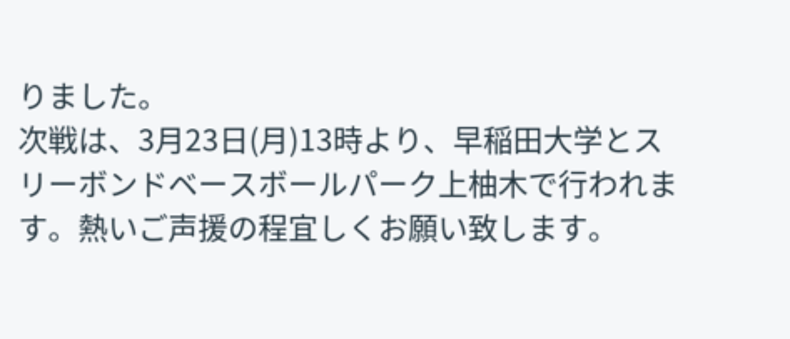りました。
次戦は、3月23日(月)13時より、早稲田大学とスリーボンドベースボールパーク上柚木で行われます。熱いご声援の程宜しくお願い致します。